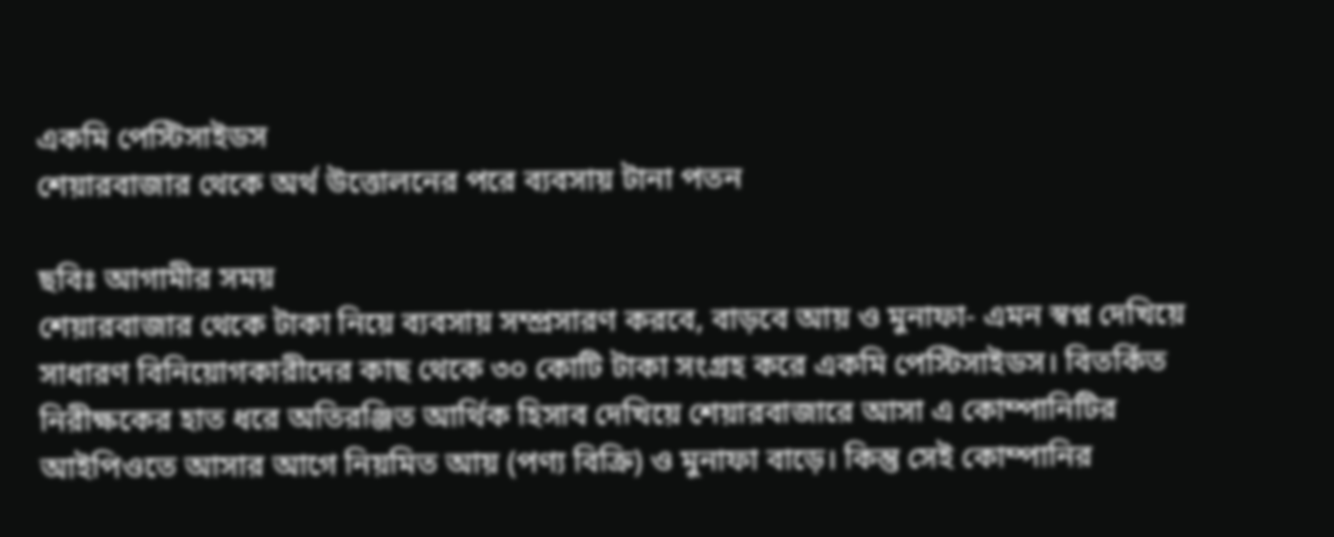একমি পেস্টিসাইডস
শেয়ারবাজার থেকে অর্থ উত্তোলনের পরে ব্যবসায় টানা পতন

ছবিঃ আগামীর সময়
শেয়ারবাজার থেকে টাকা নিয়ে ব্যবসায় সম্প্রসারণ করবে, বাড়বে আয় ও মুনাফা- এমন স্বপ্ন দেখিয়ে সাধারণ বিনিয়োগকারীদের কাছ থেকে ৩০ কোটি টাকা সংগ্রহ করে একমি পেস্টিসাইডস। বিতর্কিত নিরীক্ষকের হাত ধরে অতিরঞ্জিত আর্থিক হিসাব দেখিয়ে শেয়ারবাজারে আসা এ কোম্পানিটির আইপিওতে আসার আগে নিয়মিত আয় (পণ্য বিক্রি) ও মুনাফা বাড়ে। কিন্তু সেই কোম্পানির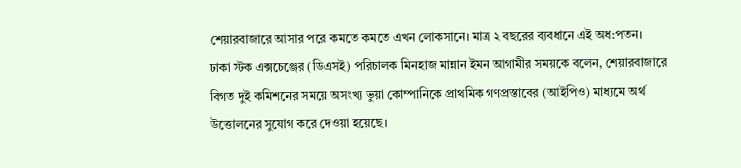শেয়ারবাজারে আসার পরে কমতে কমতে এখন লোকসানে। মাত্র ২ বছরের ব্যবধানে এই অধ:পতন।
ঢাকা স্টক এক্সচেঞ্জের (ডিএসই) পরিচালক মিনহাজ মান্নান ইমন আগামীর সময়কে বলেন, শেয়ারবাজারে বিগত দুই কমিশনের সময়ে অসংখ্য ভুয়া কোম্পানিকে প্রাথমিক গণপ্রস্তাবের (আইপিও) মাধ্যমে অর্থ উত্তোলনের সুযোগ করে দেওয়া হয়েছে।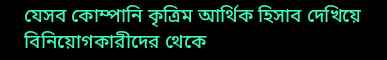যেসব কোম্পানি কৃত্রিম আর্থিক হিসাব দেখিয়ে বিনিয়োগকারীদের থেকে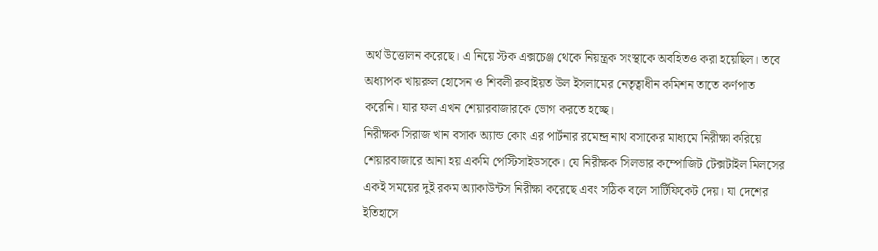অর্থ উত্তোলন করেছে। এ নিয়ে স্টক এক্সচেঞ্জ থেকে নিয়ন্ত্রক সংস্থাকে অবহিতও করা হয়েছিল। তবে অধ্যাপক খায়রুল হোসেন ও শিবলী রুবাইয়ত উল ইসলামের নেতৃত্বাধীন কমিশন তাতে কর্ণপাত করেনি। যার ফল এখন শেয়ারবাজারকে ভোগ করতে হচ্ছে।
নিরীক্ষক সিরাজ খান বসাক অ্যান্ড কোং এর পার্টনার রমেন্দ্র নাথ বসাকের মাধ্যমে নিরীক্ষা করিয়ে শেয়ারবাজারে আনা হয় একমি পেস্টিসাইডসকে। যে নিরীক্ষক সিলভার কম্পোজিট টেক্সটাইল মিলসের একই সময়ের দুই রকম অ্যাকাউন্টস নিরীক্ষা করেছে এবং সঠিক বলে সার্টিফিকেট দেয়। যা দেশের ইতিহাসে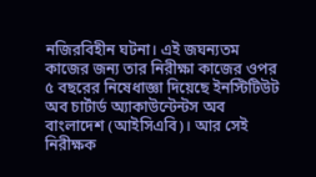নজিরবিহীন ঘটনা। এই জঘন্যতম কাজের জন্য তার নিরীক্ষা কাজের ওপর ৫ বছরের নিষেধাজ্ঞা দিয়েছে ইনস্টিটিউট অব চার্টার্ড অ্যাকাউন্টেন্টস অব বাংলাদেশ (আইসিএবি)। আর সেই নিরীক্ষক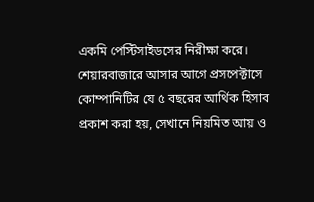একমি পেস্টিসাইডসের নিরীক্ষা করে।
শেয়ারবাজারে আসার আগে প্রসপেক্টাসে কোম্পানিটির যে ৫ বছরের আর্থিক হিসাব প্রকাশ করা হয়, সেখানে নিয়মিত আয় ও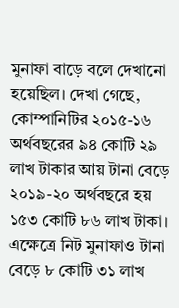মুনাফা বাড়ে বলে দেখানো হয়েছিল। দেখা গেছে, কোম্পানিটির ২০১৫-১৬ অর্থবছরের ৯৪ কোটি ২৯ লাখ টাকার আয় টানা বেড়ে ২০১৯-২০ অর্থবছরে হয় ১৫৩ কোটি ৮৬ লাখ টাকা। এক্ষেত্রে নিট মুনাফাও টানা বেড়ে ৮ কোটি ৩১ লাখ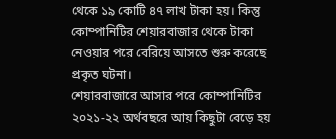থেকে ১৯ কোটি ৪৭ লাখ টাকা হয়। কিন্তু কোম্পানিটির শেয়ারবাজার থেকে টাকা নেওয়ার পরে বেরিয়ে আসতে শুরু করেছে প্রকৃত ঘটনা।
শেয়ারবাজারে আসার পরে কোম্পানিটির ২০২১-২২ অর্থবছরে আয় কিছুটা বেড়ে হয়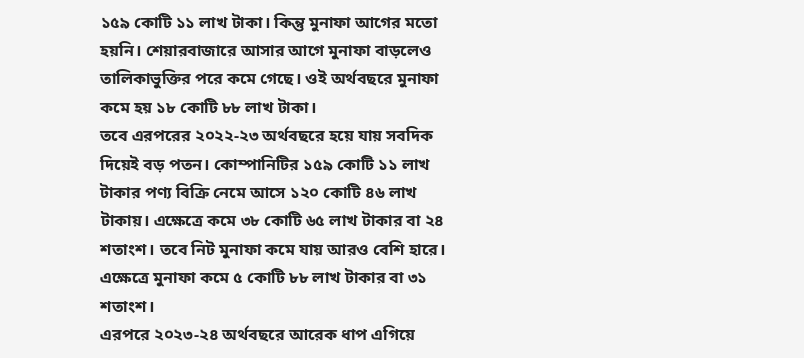১৫৯ কোটি ১১ লাখ টাকা। কিন্তু মুনাফা আগের মতো হয়নি। শেয়ারবাজারে আসার আগে মুনাফা বাড়লেও তালিকাভুক্তির পরে কমে গেছে। ওই অর্থবছরে মুনাফা কমে হয় ১৮ কোটি ৮৮ লাখ টাকা।
তবে এরপরের ২০২২-২৩ অর্থবছরে হয়ে যায় সবদিক দিয়েই বড় পতন। কোম্পানিটির ১৫৯ কোটি ১১ লাখ টাকার পণ্য বিক্রি নেমে আসে ১২০ কোটি ৪৬ লাখ টাকায়। এক্ষেত্রে কমে ৩৮ কোটি ৬৫ লাখ টাকার বা ২৪ শতাংশ। তবে নিট মুনাফা কমে যায় আরও বেশি হারে। এক্ষেত্রে মুনাফা কমে ৫ কোটি ৮৮ লাখ টাকার বা ৩১ শতাংশ।
এরপরে ২০২৩-২৪ অর্থবছরে আরেক ধাপ এগিয়ে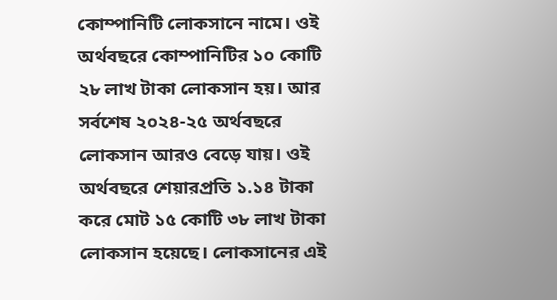কোম্পানিটি লোকসানে নামে। ওই অর্থবছরে কোম্পানিটির ১০ কোটি ২৮ লাখ টাকা লোকসান হয়। আর সর্বশেষ ২০২৪-২৫ অর্থবছরে লোকসান আরও বেড়ে যায়। ওই অর্থবছরে শেয়ারপ্রতি ১.১৪ টাকা করে মোট ১৫ কোটি ৩৮ লাখ টাকা লোকসান হয়েছে। লোকসানের এই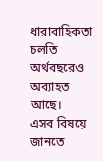ধারাবাহিকতা চলতি অর্থবছরেও অব্যাহত আছে।
এসব বিষয়ে জানতে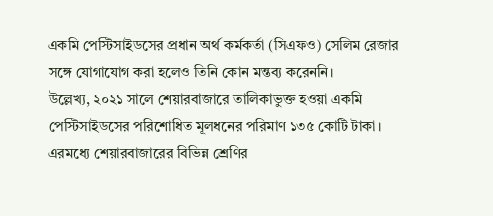একমি পেস্টিসাইডসের প্রধান অর্থ কর্মকর্তা (সিএফও) সেলিম রেজার সঙ্গে যোগাযোগ করা হলেও তিনি কোন মন্তব্য করেননি।
উল্লেখ্য, ২০২১ সালে শেয়ারবাজারে তালিকাভুক্ত হওয়া একমি পেস্টিসাইডসের পরিশোধিত মূলধনের পরিমাণ ১৩৫ কোটি টাকা। এরমধ্যে শেয়ারবাজারের বিভিন্ন শ্রেণির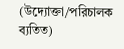(উদ্যোক্তা/পরিচালক ব্যতিত)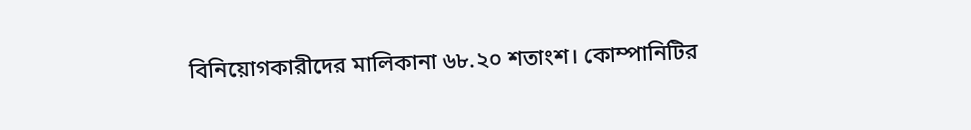বিনিয়োগকারীদের মালিকানা ৬৮.২০ শতাংশ। কোম্পানিটির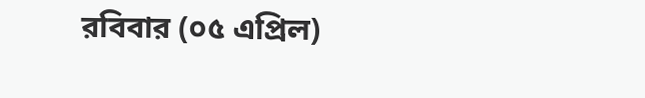রবিবার (০৫ এপ্রিল)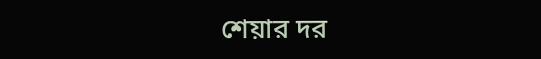শেয়ার দর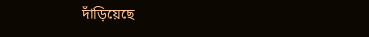দাঁড়িয়েছে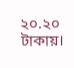২০.২০ টাকায়।